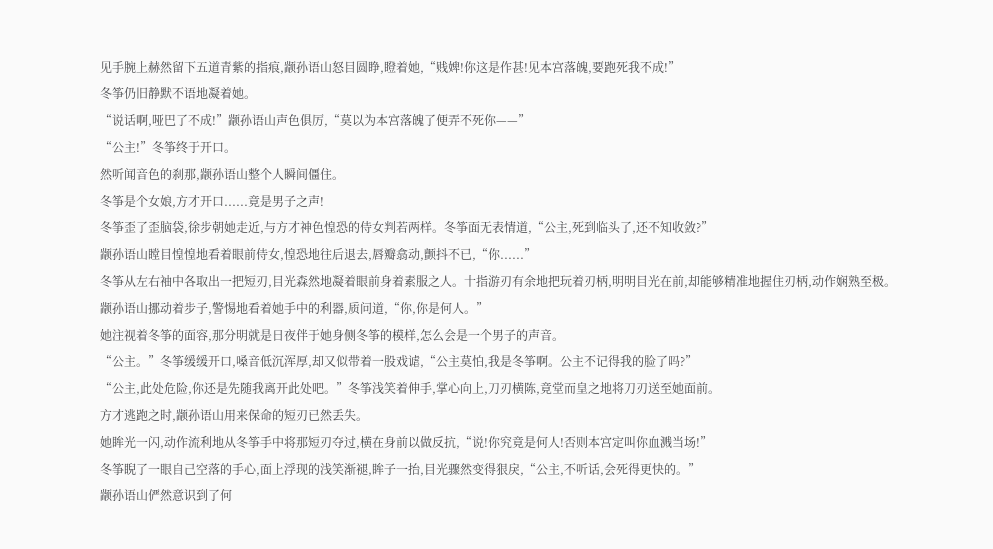见手腕上赫然留下五道青紫的指痕,颛孙语山怒目圆睁,瞪着她,“贱婢!你这是作甚!见本宫落魄,要跑死我不成!”
冬筝仍旧静默不语地凝着她。
“说话啊,哑巴了不成!”颛孙语山声色俱厉,“莫以为本宫落魄了便弄不死你——”
“公主!”冬筝终于开口。
然听闻音色的刹那,颛孙语山整个人瞬间僵住。
冬筝是个女娘,方才开口......竟是男子之声!
冬筝歪了歪脑袋,徐步朝她走近,与方才神色惶恐的侍女判若两样。冬筝面无表情道,“公主,死到临头了,还不知收敛?”
颛孙语山瞠目惶惶地看着眼前侍女,惶恐地往后退去,唇瓣翕动,颤抖不已,“你......”
冬筝从左右袖中各取出一把短刃,目光森然地凝着眼前身着素服之人。十指游刃有余地把玩着刃柄,明明目光在前,却能够精准地握住刃柄,动作娴熟至极。
颛孙语山挪动着步子,警惕地看着她手中的利器,质问道,“你,你是何人。”
她注视着冬筝的面容,那分明就是日夜伴于她身侧冬筝的模样,怎么会是一个男子的声音。
“公主。”冬筝缓缓开口,嗓音低沉浑厚,却又似带着一股戏谑,“公主莫怕,我是冬筝啊。公主不记得我的脸了吗?”
“公主,此处危险,你还是先随我离开此处吧。”冬筝浅笑着伸手,掌心向上,刀刃横陈,竟堂而皇之地将刀刃送至她面前。
方才逃跑之时,颛孙语山用来保命的短刃已然丢失。
她眸光一闪,动作流利地从冬筝手中将那短刃夺过,横在身前以做反抗,“说!你究竟是何人!否则本宫定叫你血溅当场!”
冬筝睨了一眼自己空落的手心,面上浮现的浅笑渐褪,眸子一抬,目光骤然变得狠戾,“公主,不听话,会死得更快的。”
颛孙语山俨然意识到了何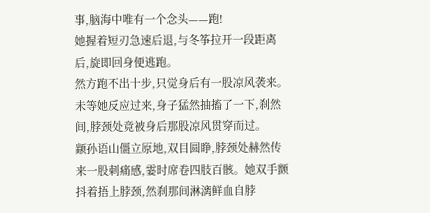事,脑海中唯有一个念头——跑!
她握着短刃急速后退,与冬筝拉开一段距离后,旋即回身便逃跑。
然方跑不出十步,只觉身后有一股凉风袭来。未等她反应过来,身子猛然抽搐了一下,刹然间,脖颈处竟被身后那股凉风贯穿而过。
颛孙语山僵立原地,双目圆睁,脖颈处赫然传来一股刺痛感,霎时席卷四肢百骸。她双手颤抖着捂上脖颈,然刹那间淋漓鲜血自脖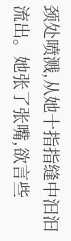颈处喷溅,从她十指指缝中汩汩流出。她张了张嘴,欲言些